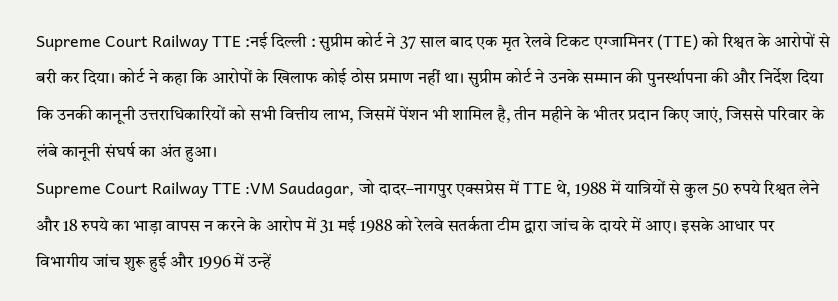Supreme Court Railway TTE :नई दिल्ली : सुप्रीम कोर्ट ने 37 साल बाद एक मृत रेलवे टिकट एग्जामिनर (TTE) को रिश्वत के आरोपों से बरी कर दिया। कोर्ट ने कहा कि आरोपों के खिलाफ कोई ठोस प्रमाण नहीं था। सुप्रीम कोर्ट ने उनके सम्मान की पुनर्स्थापना की और निर्देश दिया कि उनकी कानूनी उत्तराधिकारियों को सभी वित्तीय लाभ, जिसमें पेंशन भी शामिल है, तीन महीने के भीतर प्रदान किए जाएं, जिससे परिवार के लंबे कानूनी संघर्ष का अंत हुआ।
Supreme Court Railway TTE :VM Saudagar, जो दादर–नागपुर एक्सप्रेस में TTE थे, 1988 में यात्रियों से कुल 50 रुपये रिश्वत लेने और 18 रुपये का भाड़ा वापस न करने के आरोप में 31 मई 1988 को रेलवे सतर्कता टीम द्वारा जांच के दायरे में आए। इसके आधार पर विभागीय जांच शुरू हुई और 1996 में उन्हें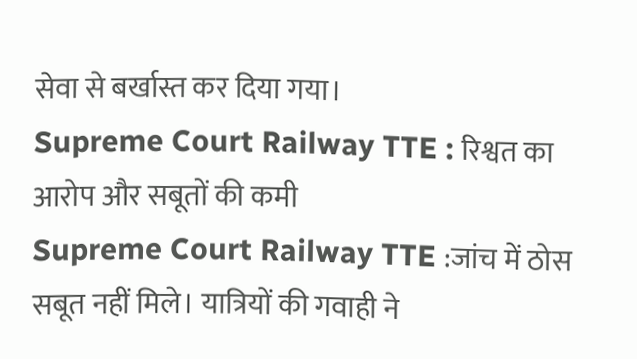सेवा से बर्खास्त कर दिया गया।
Supreme Court Railway TTE : रिश्वत का आरोप और सबूतों की कमी
Supreme Court Railway TTE :जांच में ठोस सबूत नहीं मिले। यात्रियों की गवाही ने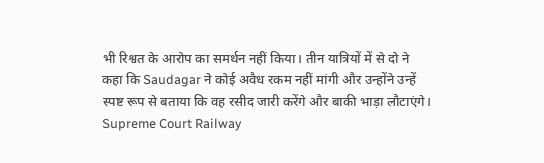भी रिश्वत के आरोप का समर्थन नहीं किया। तीन यात्रियों में से दो ने कहा कि Saudagar ने कोई अवैध रकम नहीं मांगी और उन्होंने उन्हें स्पष्ट रूप से बताया कि वह रसीद जारी करेंगे और बाकी भाड़ा लौटाएंगे।
Supreme Court Railway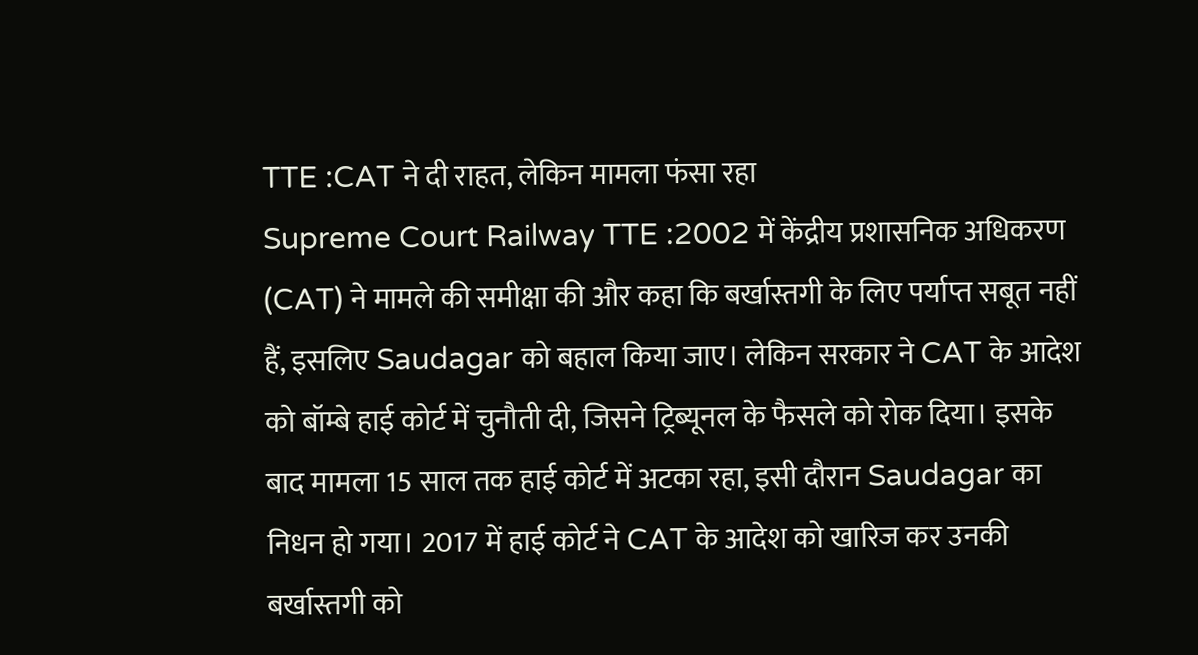TTE :CAT ने दी राहत, लेकिन मामला फंसा रहा
Supreme Court Railway TTE :2002 में केंद्रीय प्रशासनिक अधिकरण (CAT) ने मामले की समीक्षा की और कहा कि बर्खास्तगी के लिए पर्याप्त सबूत नहीं हैं, इसलिए Saudagar को बहाल किया जाए। लेकिन सरकार ने CAT के आदेश को बॉम्बे हाई कोर्ट में चुनौती दी, जिसने ट्रिब्यूनल के फैसले को रोक दिया। इसके बाद मामला 15 साल तक हाई कोर्ट में अटका रहा, इसी दौरान Saudagar का निधन हो गया। 2017 में हाई कोर्ट ने CAT के आदेश को खारिज कर उनकी बर्खास्तगी को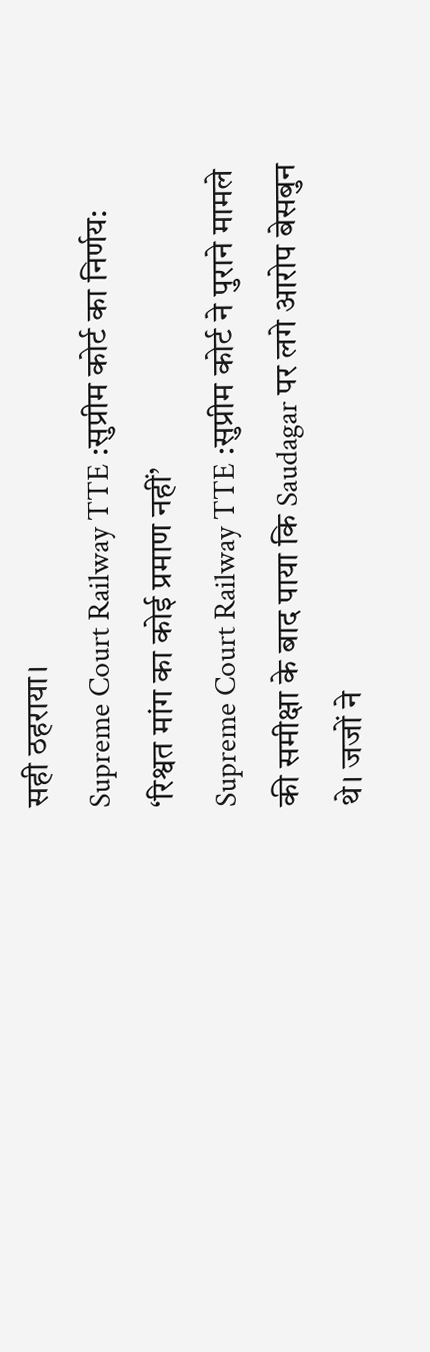सही ठहराया।
Supreme Court Railway TTE :सुप्रीम कोर्ट का निर्णय: ‘रिश्वत मांग का कोई प्रमाण नहीं’
Supreme Court Railway TTE :सुप्रीम कोर्ट ने पुराने मामले की समीक्षा के बाद पाया कि Saudagar पर लगे आरोप बेसबुन थे। जजों ने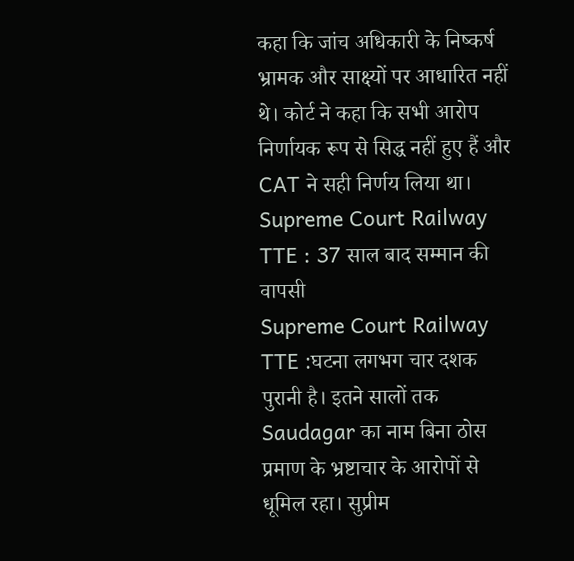कहा कि जांच अधिकारी के निष्कर्ष भ्रामक और साक्ष्यों पर आधारित नहीं थे। कोर्ट ने कहा कि सभी आरोप निर्णायक रूप से सिद्ध नहीं हुए हैं और CAT ने सही निर्णय लिया था।
Supreme Court Railway TTE : 37 साल बाद सम्मान की वापसी
Supreme Court Railway TTE :घटना लगभग चार दशक पुरानी है। इतने सालों तक Saudagar का नाम बिना ठोस प्रमाण के भ्रष्टाचार के आरोपों से धूमिल रहा। सुप्रीम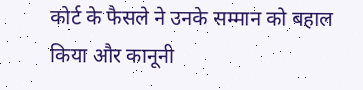कोर्ट के फैसले ने उनके सम्मान को बहाल किया और कानूनी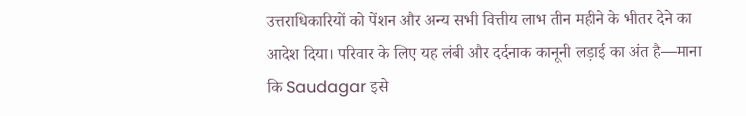उत्तराधिकारियों को पेंशन और अन्य सभी वित्तीय लाभ तीन महीने के भीतर देने का आदेश दिया। परिवार के लिए यह लंबी और दर्दनाक कानूनी लड़ाई का अंत है—माना कि Saudagar इसे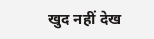खुद नहीं देख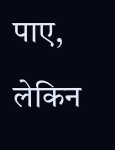पाए, लेकिन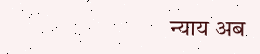न्याय अब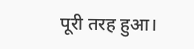पूरी तरह हुआ।